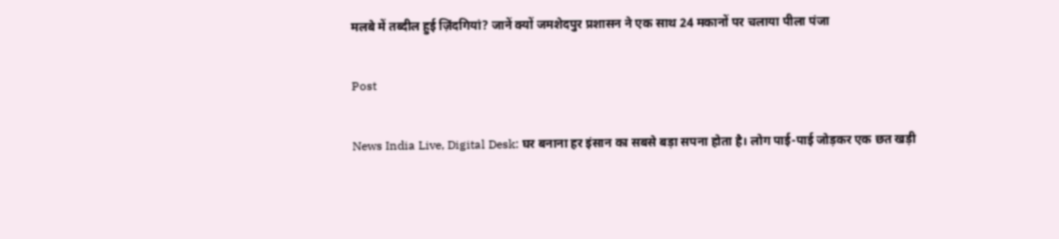मलबे में तब्दील हुई ज़िंदगियां? जानें क्यों जमशेदपुर प्रशासन ने एक साथ 24 मकानों पर चलाया पीला पंजा

Post

News India Live, Digital Desk: घर बनाना हर इंसान का सबसे बड़ा सपना होता है। लोग पाई-पाई जोड़कर एक छत खड़ी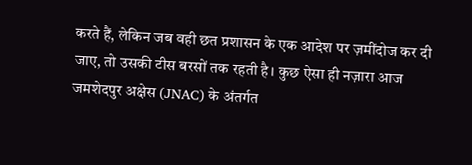करते हैं, लेकिन जब वही छत प्रशासन के एक आदेश पर ज़मींदोज कर दी जाए, तो उसकी टीस बरसों तक रहती है। कुछ ऐसा ही नज़ारा आज जमशेदपुर अक्षेस (JNAC) के अंतर्गत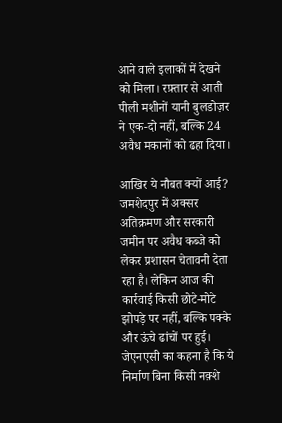आने वाले इलाकों में देखने को मिला। रफ़्तार से आती पीली मशीनों यानी बुलडोज़र ने एक-दो नहीं, बल्कि 24 अवैध मकानों को ढहा दिया।

आखिर ये नौबत क्यों आई?
जमशेदपुर में अक्सर अतिक्रमण और सरकारी जमीन पर अवैध कब्जे को लेकर प्रशासन चेतावनी देता रहा है। लेकिन आज की कार्रवाई किसी छोटे-मोटे झोपड़े पर नहीं, बल्कि पक्के और ऊंचे ढांचों पर हुई। जेएनएसी का कहना है कि ये निर्माण बिना किसी नक़्शे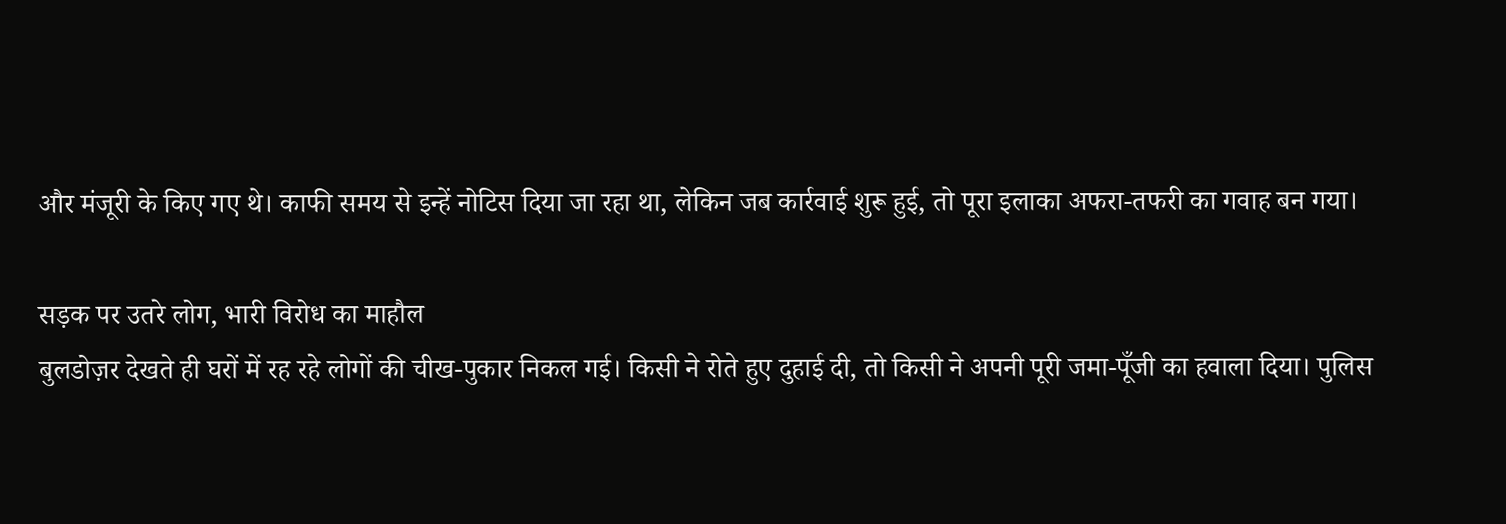और मंजूरी के किए गए थे। काफी समय से इन्हें नोटिस दिया जा रहा था, लेकिन जब कार्रवाई शुरू हुई, तो पूरा इलाका अफरा-तफरी का गवाह बन गया।

सड़क पर उतरे लोग, भारी विरोध का माहौल
बुलडोज़र देखते ही घरों में रह रहे लोगों की चीख-पुकार निकल गई। किसी ने रोते हुए दुहाई दी, तो किसी ने अपनी पूरी जमा-पूँजी का हवाला दिया। पुलिस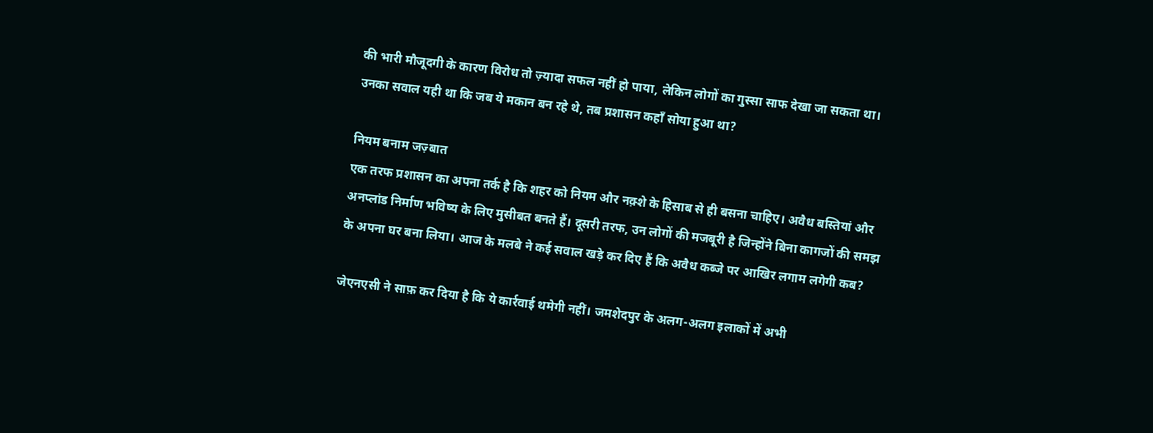की भारी मौजूदगी के कारण विरोध तो ज़्यादा सफल नहीं हो पाया, लेकिन लोगों का गुस्सा साफ देखा जा सकता था। उनका सवाल यही था कि जब ये मकान बन रहे थे, तब प्रशासन कहाँ सोया हुआ था?

नियम बनाम जज़्बात
एक तरफ प्रशासन का अपना तर्क है कि शहर को नियम और नक़्शे के हिसाब से ही बसना चाहिए। अवैध बस्तियां और अनप्लांड निर्माण भविष्य के लिए मुसीबत बनते हैं। दूसरी तरफ, उन लोगों की मजबूरी है जिन्होंने बिना कागजों की समझ के अपना घर बना लिया। आज के मलबे ने कई सवाल खड़े कर दिए हैं कि अवैध कब्जे पर आखिर लगाम लगेगी कब?

जेएनएसी ने साफ़ कर दिया है कि ये कार्रवाई थमेगी नहीं। जमशेदपुर के अलग-अलग इलाकों में अभी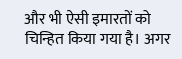और भी ऐसी इमारतों को चिन्हित किया गया है। अगर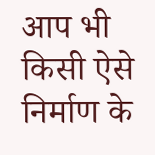आप भी किसी ऐसे निर्माण के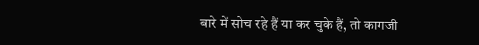बारे में सोच रहे हैं या कर चुके हैं, तो कागजी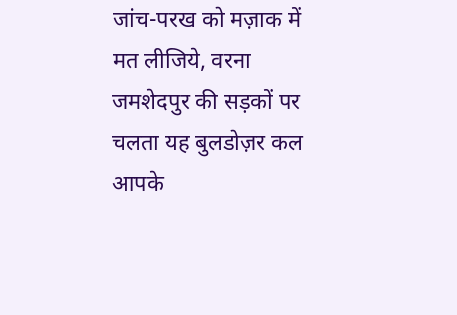जांच-परख को मज़ाक में मत लीजिये, वरना जमशेदपुर की सड़कों पर चलता यह बुलडोज़र कल आपके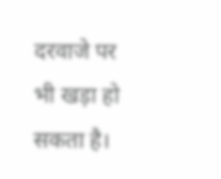दरवाजे पर भी खड़ा हो सकता है।